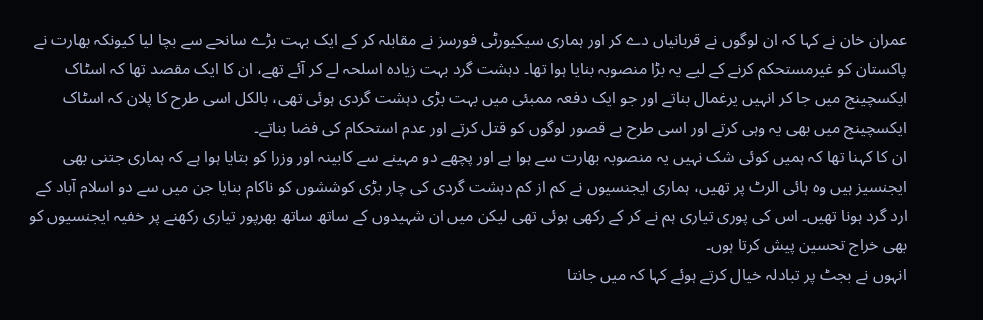عمران خان نے کہا کہ ان لوگوں نے قربانیاں دے کر اور ہماری سیکیورٹی فورسز نے مقابلہ کر کے ایک بہت بڑے سانحے سے بچا لیا کیونکہ بھارت نے پاکستان کو غیرمستحکم کرنے کے لیے یہ بڑا منصوبہ بنایا ہوا تھا۔ دہشت گرد بہت زیادہ اسلحہ لے کر آئے تھے، ان کا ایک مقصد تھا کہ اسٹاک ایکسچینج میں جا کر انہیں یرغمال بناتے اور جو ایک دفعہ ممبئی میں بہت بڑی دہشت گردی ہوئی تھی، بالکل اسی طرح کا پلان کہ اسٹاک ایکسچینج میں بھی یہ وہی کرتے اور اسی طرح بے قصور لوگوں کو قتل کرتے اور عدم استحکام کی فضا بناتے۔
ان کا کہنا تھا کہ ہمیں کوئی شک نہیں یہ منصوبہ بھارت سے ہوا ہے اور پچھے دو مہینے سے کابینہ اور وزرا کو بتایا ہوا ہے کہ ہماری جتنی بھی ایجنسیز ہیں وہ ہائی الرٹ پر تھیں، ہماری ایجنسیوں نے کم از کم دہشت گردی کی چار بڑی کوششوں کو ناکام بنایا جن میں سے دو اسلام آباد کے ارد گرد ہونا تھیں۔ اس کی پوری تیاری ہم نے کر کے رکھی ہوئی تھی لیکن میں ان شہیدوں کے ساتھ ساتھ بھرپور تیاری رکھنے پر خفیہ ایجنسیوں کو بھی خراج تحسین پیش کرتا ہوں۔
انہوں نے بجٹ پر تبادلہ خیال کرتے ہوئے کہا کہ میں جانتا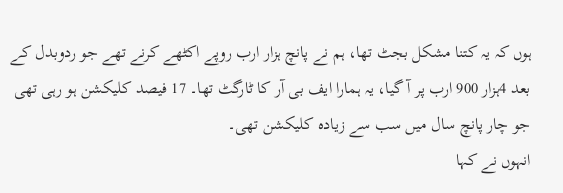ہوں کہ یہ کتنا مشکل بجٹ تھا، ہم نے پانچ ہزار ارب روپے اکٹھے کرنے تھے جو ردوبدل کے بعد 4ہزار 900 ارب پر آ گیا، یہ ہمارا ایف بی آر کا ٹارگٹ تھا۔ 17 فیصد کلیکشن ہو رہی تھی جو چار پانچ سال میں سب سے زیادہ کلیکشن تھی۔
انہوں نے کہا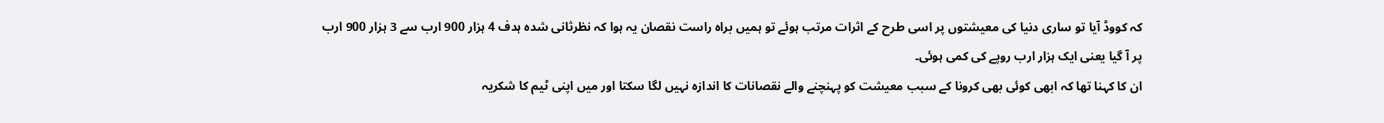کہ کووڈ آیا تو ساری دنیا کی معیشتوں پر اسی طرح کے اثرات مرتب ہوئے تو ہمیں براہ راست نقصان یہ ہوا کہ نظرثانی شدہ ہدف 4 ہزار 900 ارب سے 3 ہزار 900 ارب پر آ گیا یعنی ایک ہزار ارب روپے کی کمی ہوئی۔
ان کا کہنا تھا کہ ابھی کوئی بھی کرونا کے سبب معیشت کو پہنچنے والے نقصانات کا اندازہ نہیں لگا سکتا اور میں اپنی ٹیم کا شکریہ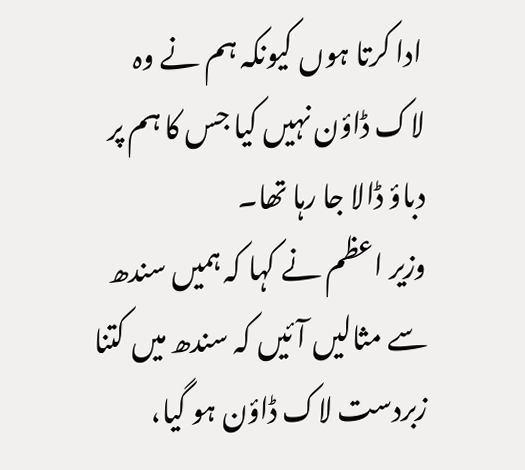ادا کرتا ہوں کیونکہ ہم نے وہ لاک ڈاؤن نہیں کیا جس کا ہم پر دباؤ ڈالا جا رہا تھا۔
وزیر اعظم نے کہا کہ ہمیں سندھ سے مثالیں آئیں کہ سندھ میں کتنا زبردست لاک ڈاؤن ہو گیا،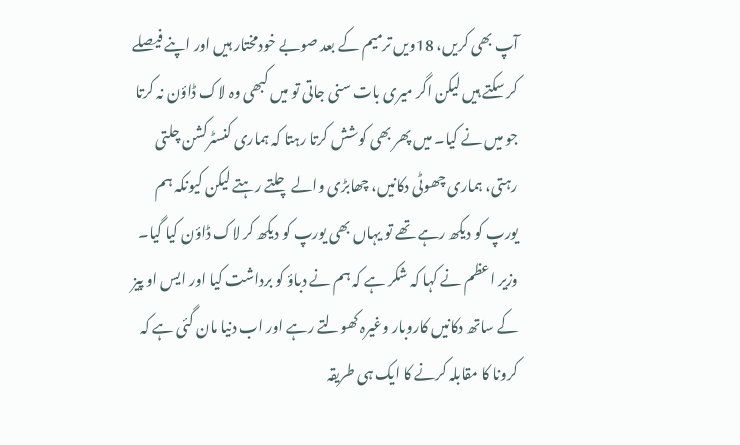آپ بھی کریں، 18ویں ترمیم کے بعد صوبے خودمختار ہیں اور اپنے فیصلے کر سکتے ہیں لیکن اگر میری بات سنی جاتی تو میں کبھی وہ لاک ڈاؤن نہ کرتا جو میں نے کیا۔ میں پھر بھی کوشش کرتا رہتا کہ ہماری کنسٹرکشن چلتی رہتی، ہماری چھوٹی دکانیں، چھابڑی والے چلتے رہتے لیکن کیونکہ ہم یورپ کو دیکھ رہے تھے تو یہاں بھی یورپ کو دیکھ کر لاک ڈاؤن کیا گیا۔
وزیر اعظم نے کہا کہ شکر ہے کہ ہم نے دباؤ کو برداشت کیا اور ایس او پیز کے ساتھ دکانیں کاروبار وغیرہ کھولتے رہے اور اب دنیا مان گئی ہے کہ کرونا کا مقابلہ کرنے کا ایک ہی طریقہ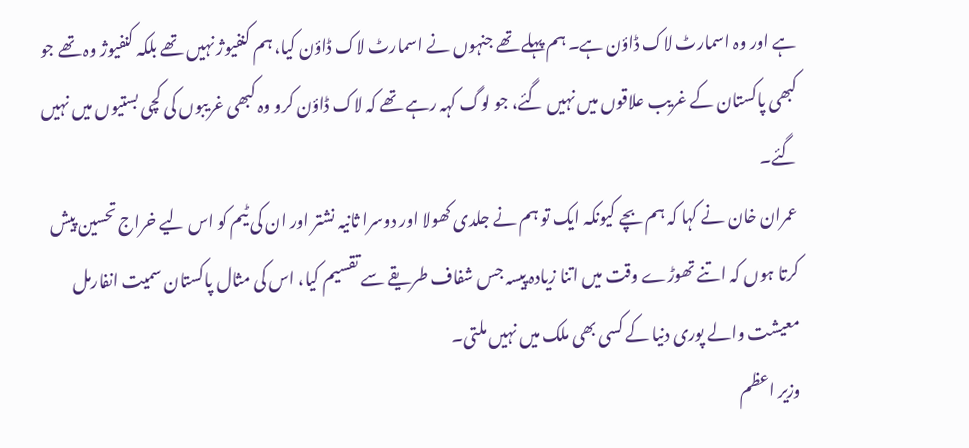ہے اور وہ اسمارٹ لاک ڈاؤن ہے۔ ہم پہلے تھے جنہوں نے اسمارٹ لاک ڈاؤن کیا، ہم کنفیوژ نہیں تھے بلکہ کنفیوژ وہ تھے جو کبھی پاکستان کے غریب علاقوں میں نہیں گئے، جو لوگ کہہ رہے تھے کہ لاک ڈاؤن کرو وہ کبھی غریبوں کی کچی بستیوں میں نہیں گئے۔
عمران خان نے کہا کہ ہم بچے کیونکہ ایک تو ہم نے جلدی کھولا اور دوسرا ثانیہ نشتر اور ان کی ٹیم کو اس لیے خراج تحسین پیش کرتا ہوں کہ اتنے تھوڑے وقت میں اتنا زیادہ پیسہ جس شفاف طریقے سے تقسیم کیا، اس کی مثال پاکستان سمیت انفارمل معیشت والے پوری دنیا کے کسی بھی ملک میں نہیں ملتی۔
وزیر اعظم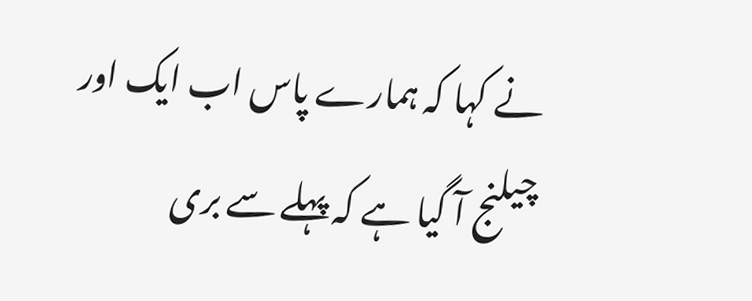نے کہا کہ ہمارے پاس اب ایک اور چیلنج آ گیا ہے کہ پہلے سے بری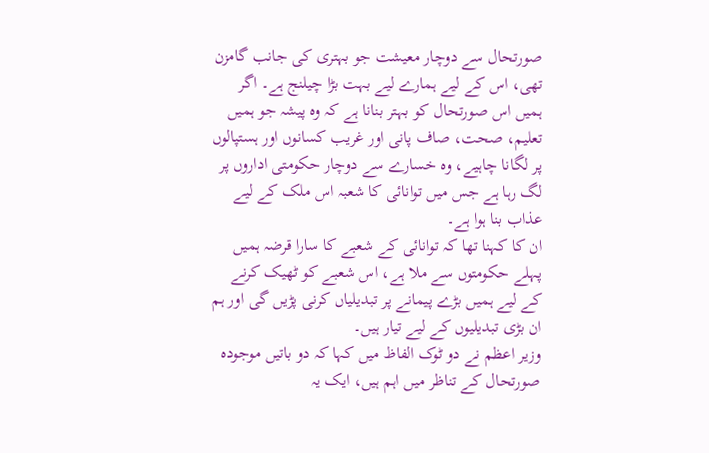صورتحال سے دوچار معیشت جو بہتری کی جانب گامزن تھی، اس کے لیے ہمارے لیے بہت بڑا چیلنج ہے۔ اگر ہمیں اس صورتحال کو بہتر بنانا ہے کہ وہ پیشہ جو ہمیں تعلیم، صحت، صاف پانی اور غریب کسانوں اور ہستپالوں پر لگانا چاہیے، وہ خسارے سے دوچار حکومتی اداروں پر لگ رہا ہے جس میں توانائی کا شعبہ اس ملک کے لیے عذاب بنا ہوا ہے۔
ان کا کہنا تھا کہ توانائی کے شعبے کا سارا قرضہ ہمیں پہلے حکومتوں سے ملا ہے، اس شعبے کو ٹھیک کرنے کے لیے ہمیں بڑے پیمانے پر تبدیلیاں کرنی پڑیں گی اور ہم ان بڑی تبدیلیوں کے لیے تیار ہیں۔
وزیر اعظم نے دو ٹوک الفاظ میں کہا کہ دو باتیں موجودہ صورتحال کے تناظر میں اہم ہیں، ایک یہ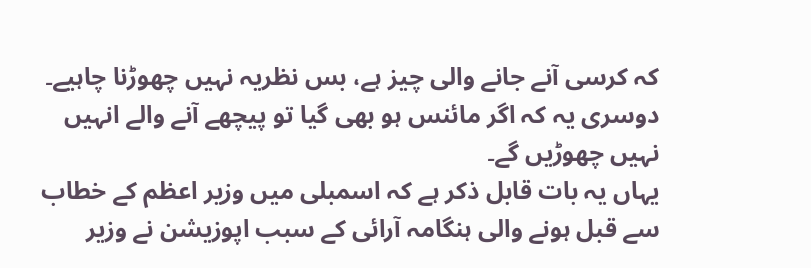کہ کرسی آنے جانے والی چیز ہے، بس نظریہ نہیں چھوڑنا چاہیے۔ دوسری یہ کہ اگر مائنس ہو بھی گیا تو پیچھے آنے والے انہیں نہیں چھوڑیں گے۔
یہاں یہ بات قابل ذکر ہے کہ اسمبلی میں وزیر اعظم کے خطاب سے قبل ہونے والی ہنگامہ آرائی کے سبب اپوزیشن نے وزیر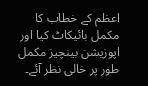اعظم کے خطاب کا مکمل بائیکاٹ کیا اور اپوزیشن بینچیز مکمل طور پر خالی نظر آئے۔